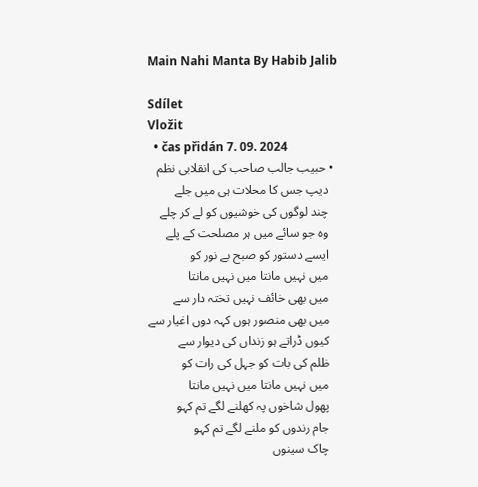Main Nahi Manta By Habib Jalib

Sdílet
Vložit
  • čas přidán 7. 09. 2024
  • حبیب جالب صاحب کی انقلابی نظم
    دیپ جس کا محلات ہی میں جلے
    چند لوگوں کی خوشیوں کو لے کر چلے
    وہ جو سائے میں ہر مصلحت کے پلے
    ایسے دستور کو صبح بے نور کو
    میں نہیں مانتا میں نہیں مانتا
    میں بھی خائف نہیں تختہ دار سے
    میں بھی منصور ہوں کہہ دوں اغیار سے
    کیوں ڈراتے ہو زنداں کی دیوار سے
    ظلم کی بات کو جہل کی رات کو
    میں نہیں مانتا میں نہیں مانتا
    پھول شاخوں پہ کھلنے لگے تم کہو
    جام رندوں کو ملنے لگے تم کہو
    چاک سینوں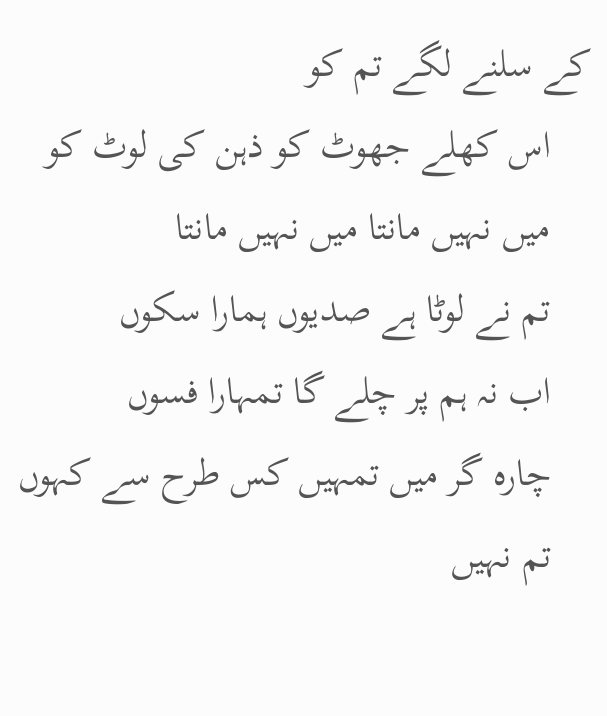کے سلنے لگے تم کو
    اس کھلے جھوٹ کو ذہن کی لوٹ کو
    میں نہیں مانتا میں نہیں مانتا
    تم نے لوٹا ہے صدیوں ہمارا سکوں
    اب نہ ہم پر چلے گا تمہارا فسوں
    چارہ گر میں تمہیں کس طرح سے کہوں
    تم نہیں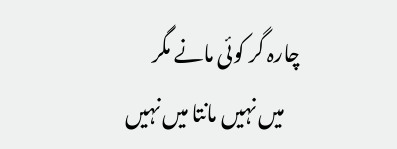چارہ گر کوئی مانے مگر
    میں نہیں مانتا میں نہیں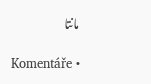مانتا

Komentáře •